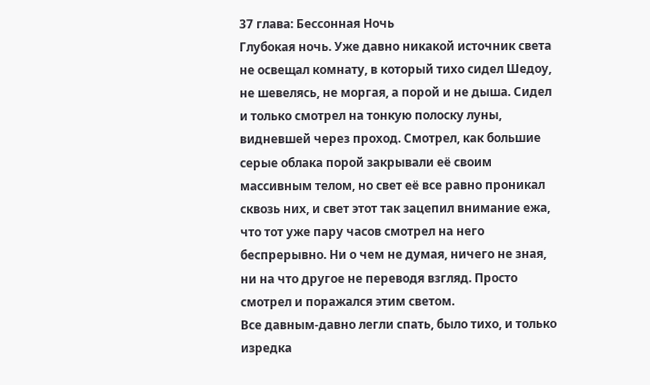37 глава: Бессонная Ночь
Глубокая ночь. Уже давно никакой источник света не освещал комнату, в который тихо сидел Шедоу, не шевелясь, не моргая, а порой и не дыша. Сидел и только смотрел на тонкую полоску луны, видневшей через проход. Смотрел, как большие серые облака порой закрывали её своим массивным телом, но свет её все равно проникал сквозь них, и свет этот так зацепил внимание ежа, что тот уже пару часов смотрел на него беспрерывно. Ни о чем не думая, ничего не зная, ни на что другое не переводя взгляд. Просто смотрел и поражался этим светом.
Все давным-давно легли спать, было тихо, и только изредка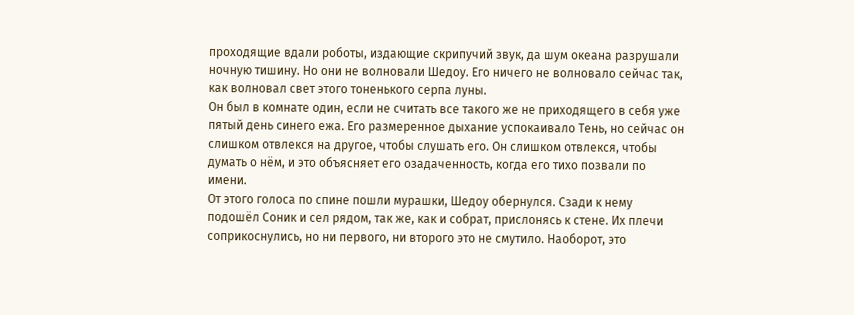проходящие вдали роботы, издающие скрипучий звук, да шум океана разрушали ночную тишину. Но они не волновали Шедоу. Его ничего не волновало сейчас так, как волновал свет этого тоненького серпа луны.
Он был в комнате один, если не считать все такого же не приходящего в себя уже пятый день синего ежа. Его размеренное дыхание успокаивало Тень, но сейчас он слишком отвлекся на другое, чтобы слушать его. Он слишком отвлекся, чтобы думать о нём, и это объясняет его озадаченность, когда его тихо позвали по имени.
От этого голоса по спине пошли мурашки, Шедоу обернулся. Сзади к нему подошёл Соник и сел рядом, так же, как и собрат, прислонясь к стене. Их плечи соприкоснулись, но ни первого, ни второго это не смутило. Наоборот, это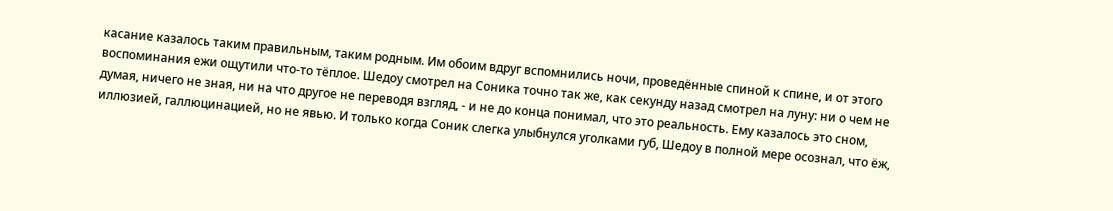касание казалось таким правильным, таким родным. Им обоим вдруг вспомнились ночи, проведённые спиной к спине, и от этого воспоминания ежи ощутили что-то тёплое. Шедоу смотрел на Соника точно так же, как секунду назад смотрел на луну: ни о чем не думая, ничего не зная, ни на что другое не переводя взгляд, - и не до конца понимал, что это реальность. Ему казалось это сном, иллюзией, галлюцинацией, но не явью. И только когда Соник слегка улыбнулся уголками губ, Шедоу в полной мере осознал, что ёж,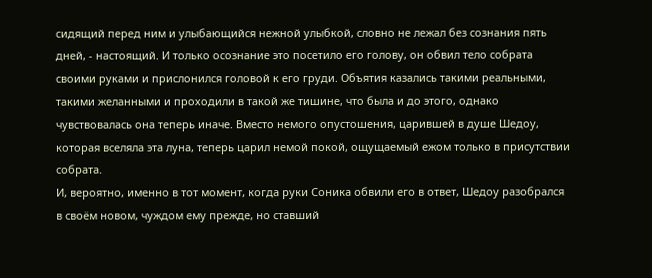сидящий перед ним и улыбающийся нежной улыбкой, словно не лежал без сознания пять дней, - настоящий. И только осознание это посетило его голову, он обвил тело собрата своими руками и прислонился головой к его груди. Объятия казались такими реальными, такими желанными и проходили в такой же тишине, что была и до этого, однако чувствовалась она теперь иначе. Вместо немого опустошения, царившей в душе Шедоу, которая вселяла эта луна, теперь царил немой покой, ощущаемый ежом только в присутствии собрата.
И, вероятно, именно в тот момент, когда руки Соника обвили его в ответ, Шедоу разобрался в своём новом, чуждом ему прежде, но ставший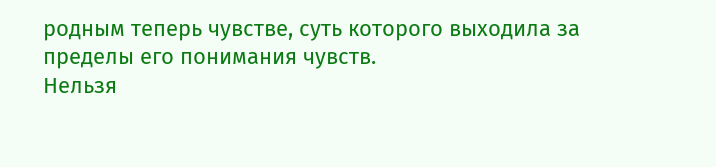родным теперь чувстве, суть которого выходила за пределы его понимания чувств.
Нельзя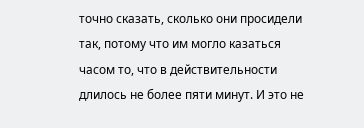точно сказать, сколько они просидели так, потому что им могло казаться часом то, что в действительности длилось не более пяти минут. И это не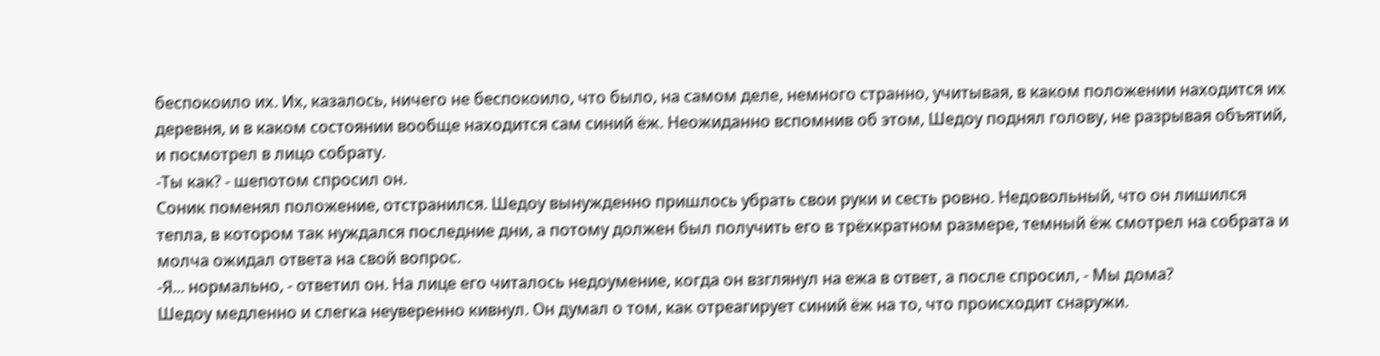беспокоило их. Их, казалось, ничего не беспокоило, что было, на самом деле, немного странно, учитывая, в каком положении находится их деревня, и в каком состоянии вообще находится сам синий ёж. Неожиданно вспомнив об этом, Шедоу поднял голову, не разрывая объятий, и посмотрел в лицо собрату.
-Ты как? - шепотом спросил он.
Соник поменял положение, отстранился. Шедоу вынужденно пришлось убрать свои руки и сесть ровно. Недовольный, что он лишился тепла, в котором так нуждался последние дни, а потому должен был получить его в трёхкратном размере, темный ёж смотрел на собрата и молча ожидал ответа на свой вопрос.
-Я... нормально, - ответил он. На лице его читалось недоумение, когда он взглянул на ежа в ответ, а после спросил, - Мы дома?
Шедоу медленно и слегка неуверенно кивнул. Он думал о том, как отреагирует синий ёж на то, что происходит снаружи.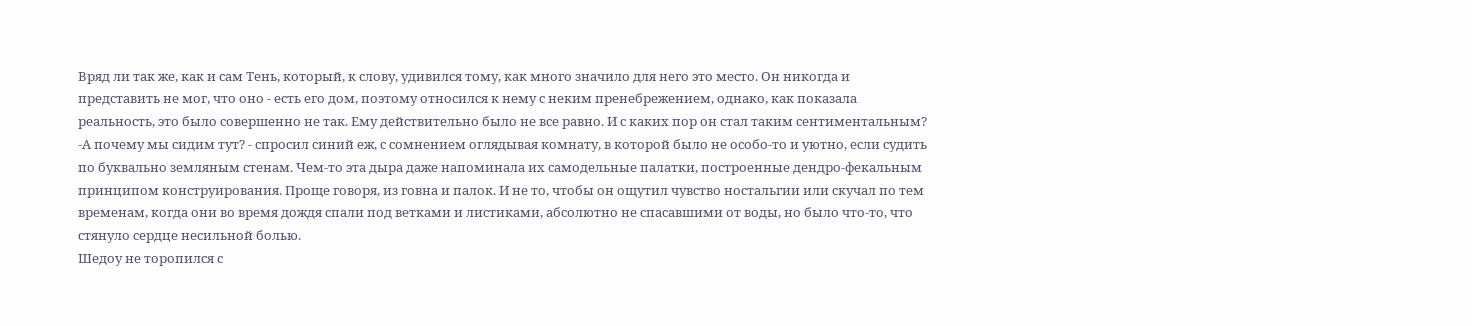Вряд ли так же, как и сам Тень, который, к слову, удивился тому, как много значило для него это место. Он никогда и представить не мог, что оно - есть его дом, поэтому относился к нему с неким пренебрежением, однако, как показала реальность, это было совершенно не так. Ему действительно было не все равно. И с каких пор он стал таким сентиментальным?
-А почему мы сидим тут? - спросил синий еж, с сомнением оглядывая комнату, в которой было не особо-то и уютно, если судить по буквально земляным стенам. Чем-то эта дыра даже напоминала их самодельные палатки, построенные дендро-фекальным принципом конструирования. Проще говоря, из говна и палок. И не то, чтобы он ощутил чувство ностальгии или скучал по тем временам, когда они во время дождя спали под ветками и листиками, абсолютно не спасавшими от воды, но было что-то, что стянуло сердце несильной болью.
Шедоу не торопился с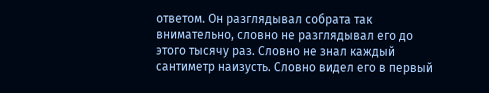ответом. Он разглядывал собрата так внимательно, словно не разглядывал его до этого тысячу раз. Словно не знал каждый сантиметр наизусть. Словно видел его в первый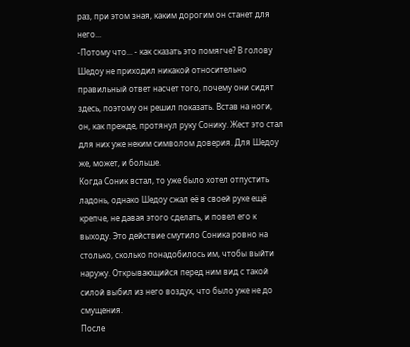раз, при этом зная, каким дорогим он станет для него...
-Потому что... - как сказать это помягче? В голову Шедоу не приходил никакой относительно правильный ответ насчет того, почему они сидят здесь, поэтому он решил показать. Встав на ноги, он, как прежде, протянул руку Сонику. Жест это стал для них уже неким символом доверия. Для Шедоу же, может, и больше.
Когда Соник встал, то уже было хотел отпустить ладонь, однако Шедоу сжал её в своей руке ещё крепче, не давая этого сделать, и повел его к выходу. Это действие смутило Соника ровно на столько, сколько понадобилось им, чтобы выйти наружу. Открывающийся перед ним вид с такой силой выбил из него воздух, что было уже не до смущения.
После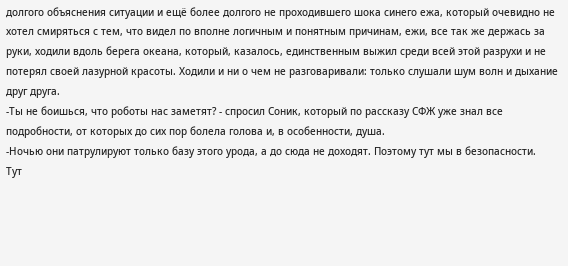долгого объяснения ситуации и ещё более долгого не проходившего шока синего ежа, который очевидно не хотел смиряться с тем, что видел по вполне логичным и понятным причинам, ежи, все так же держась за руки, ходили вдоль берега океана, который, казалось, единственным выжил среди всей этой разрухи и не потерял своей лазурной красоты. Ходили и ни о чем не разговаривали: только слушали шум волн и дыхание друг друга.
-Ты не боишься, что роботы нас заметят? - спросил Соник, который по рассказу СФЖ уже знал все подробности, от которых до сих пор болела голова и, в особенности, душа.
-Ночью они патрулируют только базу этого урода, а до сюда не доходят. Поэтому тут мы в безопасности.
Тут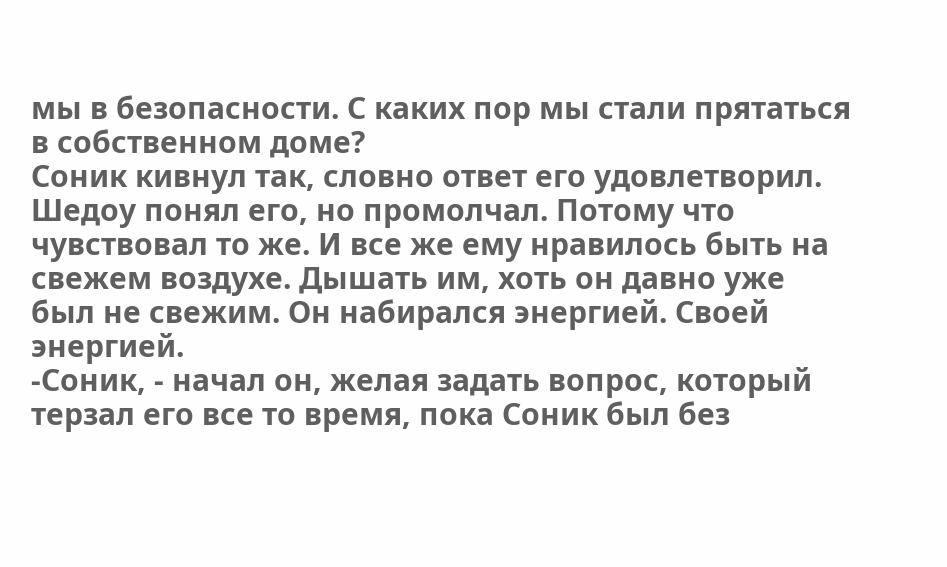мы в безопасности. С каких пор мы стали прятаться в собственном доме?
Соник кивнул так, словно ответ его удовлетворил. Шедоу понял его, но промолчал. Потому что чувствовал то же. И все же ему нравилось быть на свежем воздухе. Дышать им, хоть он давно уже был не свежим. Он набирался энергией. Своей энергией.
-Соник, - начал он, желая задать вопрос, который терзал его все то время, пока Соник был без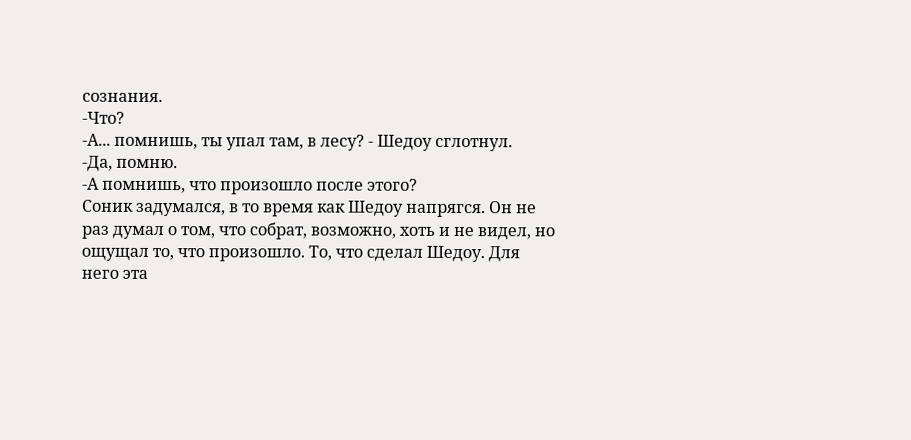сознания.
-Что?
-А... помнишь, ты упал там, в лесу? - Шедоу сглотнул.
-Да, помню.
-А помнишь, что произошло после этого?
Соник задумался, в то время как Шедоу напрягся. Он не раз думал о том, что собрат, возможно, хоть и не видел, но ощущал то, что произошло. То, что сделал Шедоу. Для него эта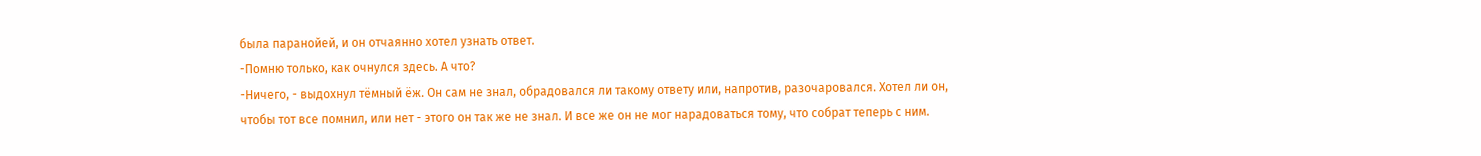была паранойей, и он отчаянно хотел узнать ответ.
-Помню только, как очнулся здесь. А что?
-Ничего, - выдохнул тёмный ёж. Он сам не знал, обрадовался ли такому ответу или, напротив, разочаровался. Хотел ли он, чтобы тот все помнил, или нет - этого он так же не знал. И все же он не мог нарадоваться тому, что собрат теперь с ним.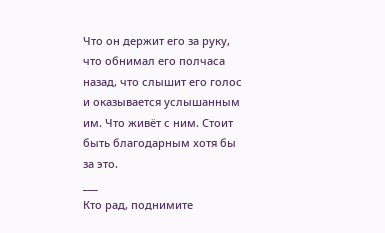Что он держит его за руку, что обнимал его полчаса назад, что слышит его голос и оказывается услышанным им. Что живёт с ним. Стоит быть благодарным хотя бы за это.
___
Кто рад, поднимите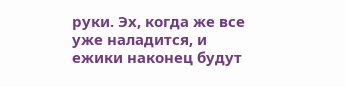руки. Эх, когда же все уже наладится, и ежики наконец будут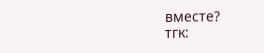вместе?
тгк: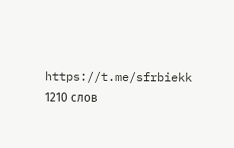https://t.me/sfrbiekk
1210 слов